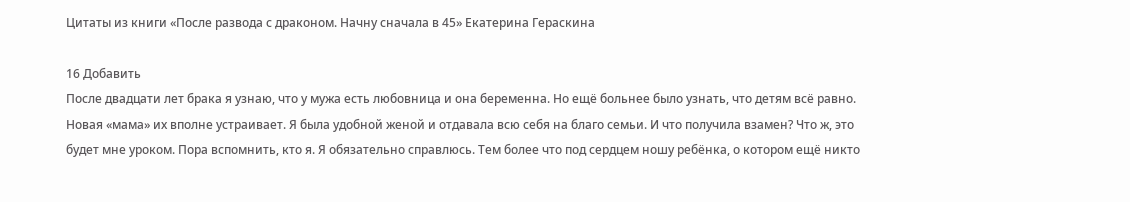Цитаты из книги «После развода с драконом. Начну сначала в 45» Екатерина Гераскина

16 Добавить
После двадцати лет брака я узнаю, что у мужа есть любовница и она беременна. Но ещё больнее было узнать, что детям всё равно. Новая «мама» их вполне устраивает. Я была удобной женой и отдавала всю себя на благо семьи. И что получила взамен? Что ж, это будет мне уроком. Пора вспомнить, кто я. Я обязательно справлюсь. Тем более что под сердцем ношу ребёнка, о котором ещё никто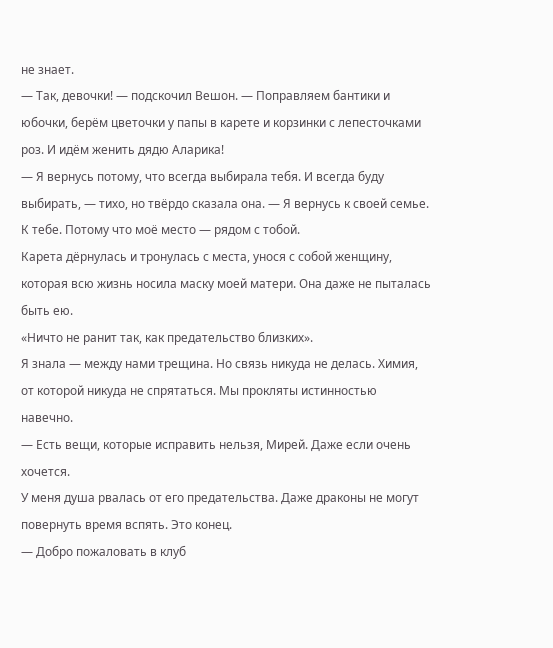не знает.
— Так, девочки! — подскочил Вешон. — Поправляем бантики и юбочки, берём цветочки у папы в карете и корзинки с лепесточками роз. И идём женить дядю Аларика!
— Я вернусь потому, что всегда выбирала тебя. И всегда буду выбирать, — тихо, но твёрдо сказала она. — Я вернусь к своей семье. К тебе. Потому что моё место — рядом с тобой.
Карета дёрнулась и тронулась с места, унося с собой женщину, которая всю жизнь носила маску моей матери. Она даже не пыталась быть ею.
«Ничто не ранит так, как предательство близких».
Я знала — между нами трещина. Но связь никуда не делась. Химия, от которой никуда не спрятаться. Мы прокляты истинностью навечно.
— Есть вещи, которые исправить нельзя, Мирей. Даже если очень хочется.
У меня душа рвалась от его предательства. Даже драконы не могут повернуть время вспять. Это конец.
— Добро пожаловать в клуб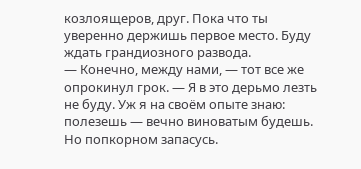козлоящеров, друг. Пока что ты уверенно держишь первое место. Буду ждать грандиозного развода.
— Конечно, между нами, — тот все же опрокинул грок. — Я в это дерьмо лезть не буду. Уж я на своём опыте знаю: полезешь — вечно виноватым будешь. Но попкорном запасусь.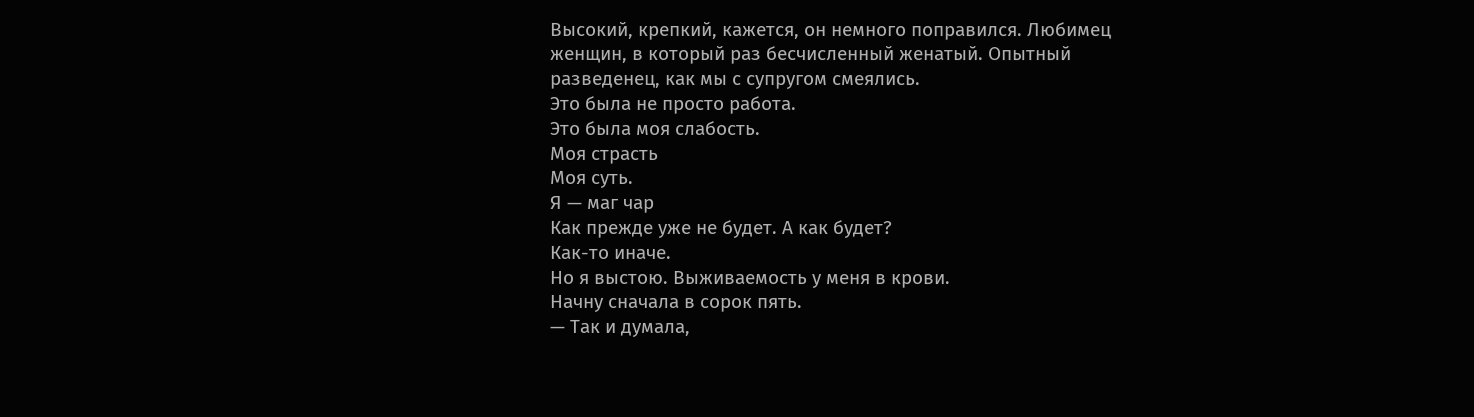Высокий, крепкий, кажется, он немного поправился. Любимец женщин, в который раз бесчисленный женатый. Опытный разведенец, как мы с супругом смеялись.
Это была не просто работа.
Это была моя слабость.
Моя страсть
Моя суть.
Я — маг чар
Как прежде уже не будет. А как будет?
Как-то иначе.
Но я выстою. Выживаемость у меня в крови.
Начну сначала в сорок пять.
— Так и думала,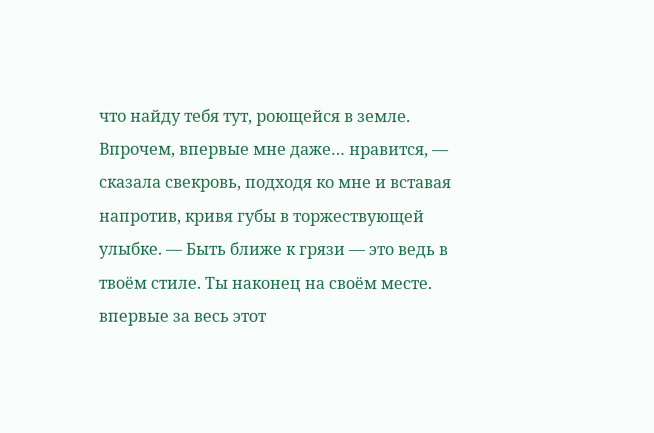что найду тебя тут, роющейся в земле. Впрочем, впервые мне даже… нравится, — сказала свекровь, подходя ко мне и вставая напротив, кривя губы в торжествующей улыбке. — Быть ближе к грязи — это ведь в твоём стиле. Ты наконец на своём месте.
впервые за весь этот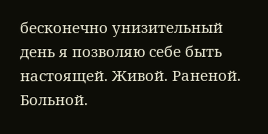бесконечно унизительный день я позволяю себе быть настоящей. Живой. Раненой. Больной.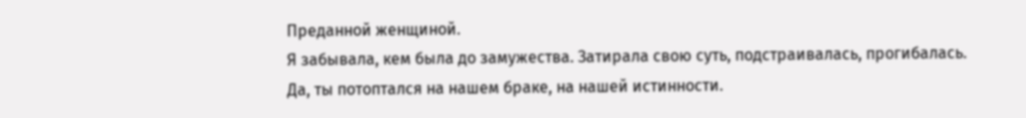Преданной женщиной.
Я забывала, кем была до замужества. Затирала свою суть, подстраивалась, прогибалась.
Да, ты потоптался на нашем браке, на нашей истинности.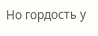Но гордость у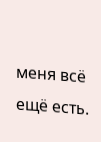меня всё ещё есть.